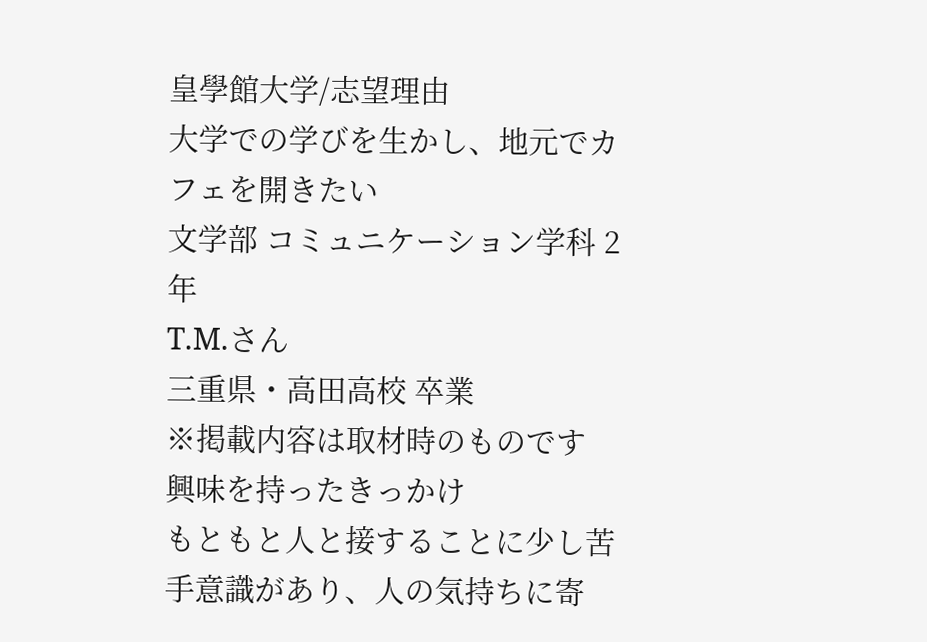皇學館大学/志望理由
大学での学びを生かし、地元でカフェを開きたい
文学部 コミュニケーション学科 2年
T.M.さん
三重県・高田高校 卒業
※掲載内容は取材時のものです
興味を持ったきっかけ
もともと人と接することに少し苦手意識があり、人の気持ちに寄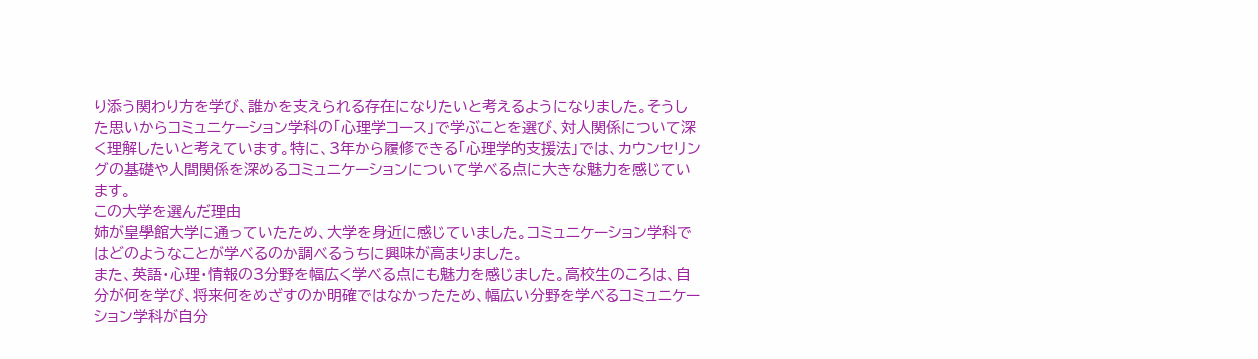り添う関わり方を学び、誰かを支えられる存在になりたいと考えるようになりました。そうした思いからコミュニケーション学科の「心理学コース」で学ぶことを選び、対人関係について深く理解したいと考えています。特に、3年から履修できる「心理学的支援法」では、カウンセリングの基礎や人間関係を深めるコミュニケーションについて学べる点に大きな魅力を感じています。
この大学を選んだ理由
姉が皇學館大学に通っていたため、大学を身近に感じていました。コミュニケーション学科ではどのようなことが学べるのか調べるうちに興味が高まりました。
また、英語・心理・情報の3分野を幅広く学べる点にも魅力を感じました。高校生のころは、自分が何を学び、将来何をめざすのか明確ではなかったため、幅広い分野を学べるコミュニケーション学科が自分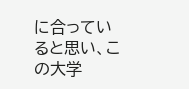に合っていると思い、この大学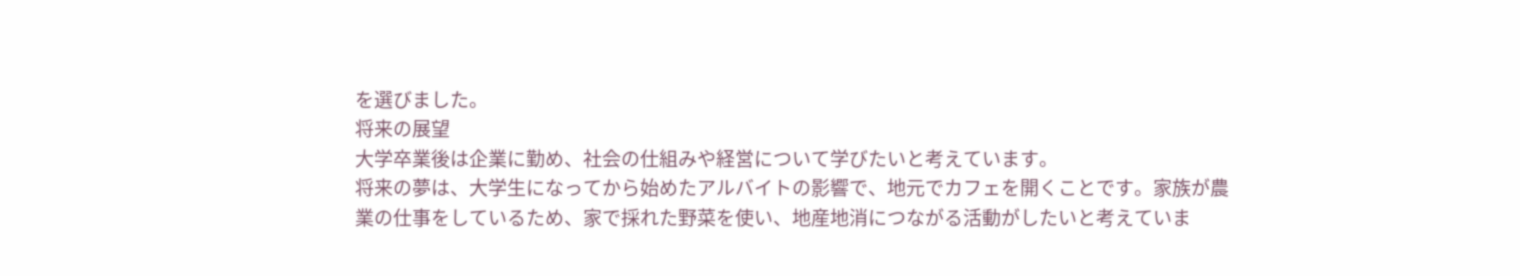を選びました。
将来の展望
大学卒業後は企業に勤め、社会の仕組みや経営について学びたいと考えています。
将来の夢は、大学生になってから始めたアルバイトの影響で、地元でカフェを開くことです。家族が農業の仕事をしているため、家で採れた野菜を使い、地産地消につながる活動がしたいと考えていま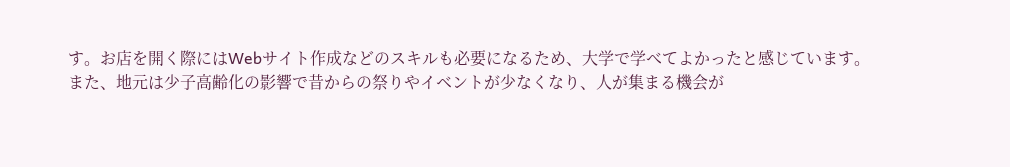す。お店を開く際にはWebサイト作成などのスキルも必要になるため、大学で学べてよかったと感じています。
また、地元は少子高齢化の影響で昔からの祭りやイベントが少なくなり、人が集まる機会が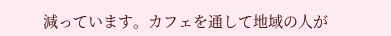減っています。カフェを通して地域の人が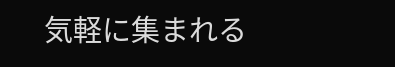気軽に集まれる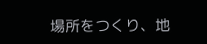場所をつくり、地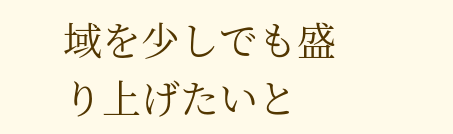域を少しでも盛り上げたいと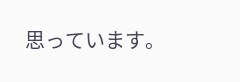思っています。